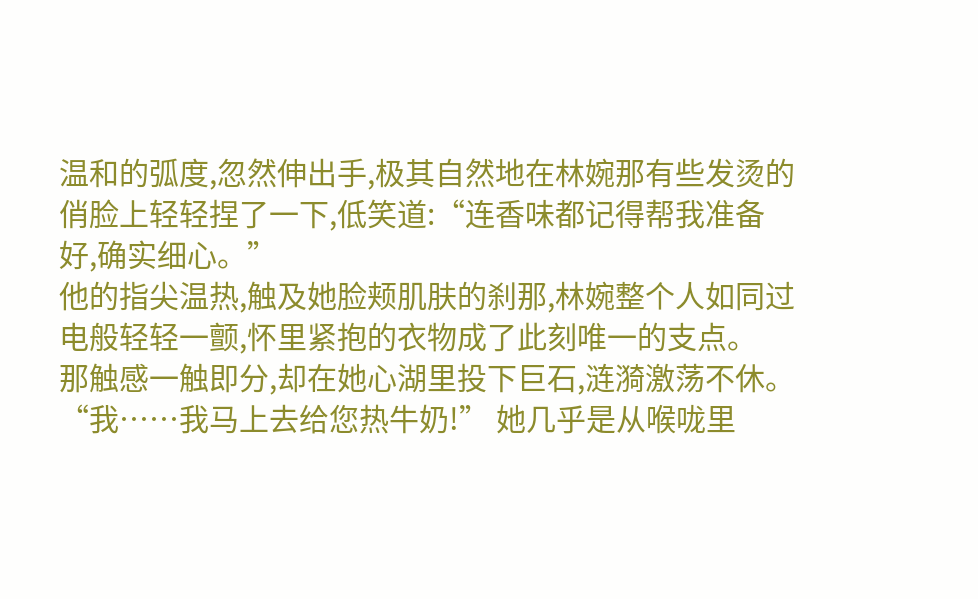温和的弧度,忽然伸出手,极其自然地在林婉那有些发烫的俏脸上轻轻捏了一下,低笑道:“连香味都记得帮我准备好,确实细心。”
他的指尖温热,触及她脸颊肌肤的刹那,林婉整个人如同过电般轻轻一颤,怀里紧抱的衣物成了此刻唯一的支点。
那触感一触即分,却在她心湖里投下巨石,涟漪激荡不休。
“我……我马上去给您热牛奶!” 她几乎是从喉咙里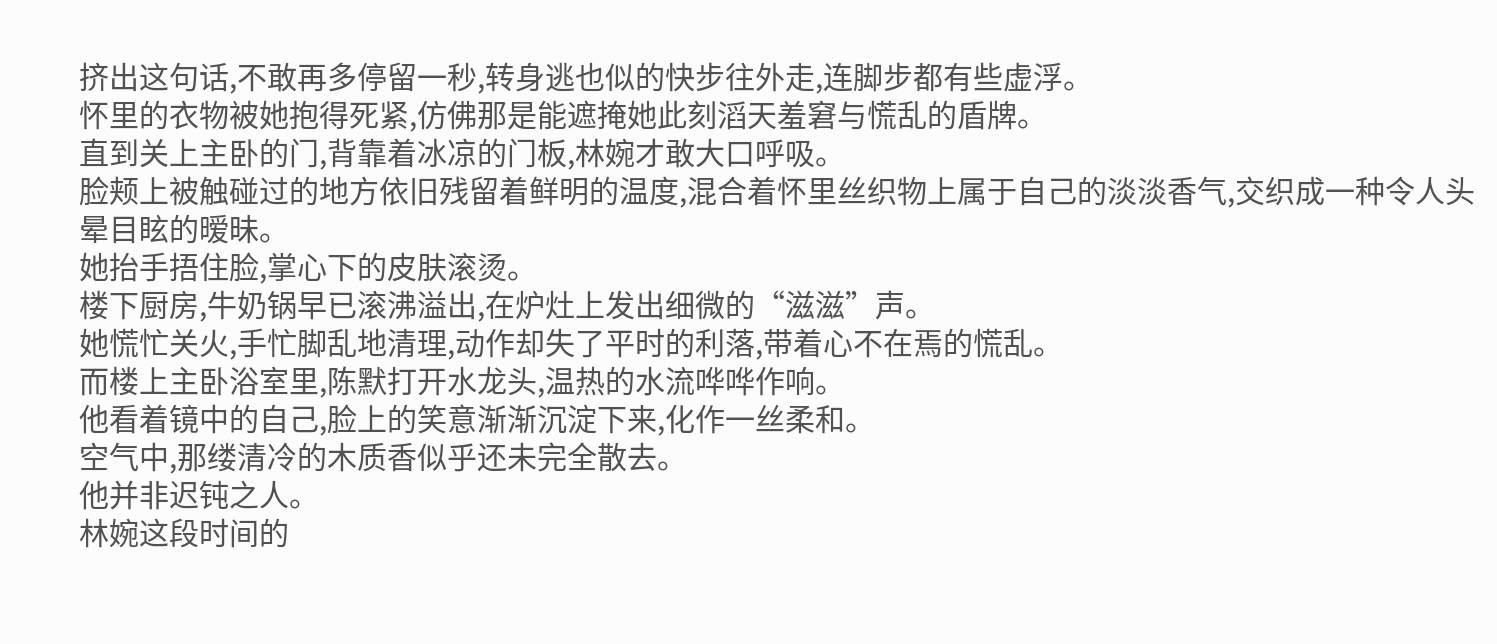挤出这句话,不敢再多停留一秒,转身逃也似的快步往外走,连脚步都有些虚浮。
怀里的衣物被她抱得死紧,仿佛那是能遮掩她此刻滔天羞窘与慌乱的盾牌。
直到关上主卧的门,背靠着冰凉的门板,林婉才敢大口呼吸。
脸颊上被触碰过的地方依旧残留着鲜明的温度,混合着怀里丝织物上属于自己的淡淡香气,交织成一种令人头晕目眩的暧昧。
她抬手捂住脸,掌心下的皮肤滚烫。
楼下厨房,牛奶锅早已滚沸溢出,在炉灶上发出细微的“滋滋”声。
她慌忙关火,手忙脚乱地清理,动作却失了平时的利落,带着心不在焉的慌乱。
而楼上主卧浴室里,陈默打开水龙头,温热的水流哗哗作响。
他看着镜中的自己,脸上的笑意渐渐沉淀下来,化作一丝柔和。
空气中,那缕清冷的木质香似乎还未完全散去。
他并非迟钝之人。
林婉这段时间的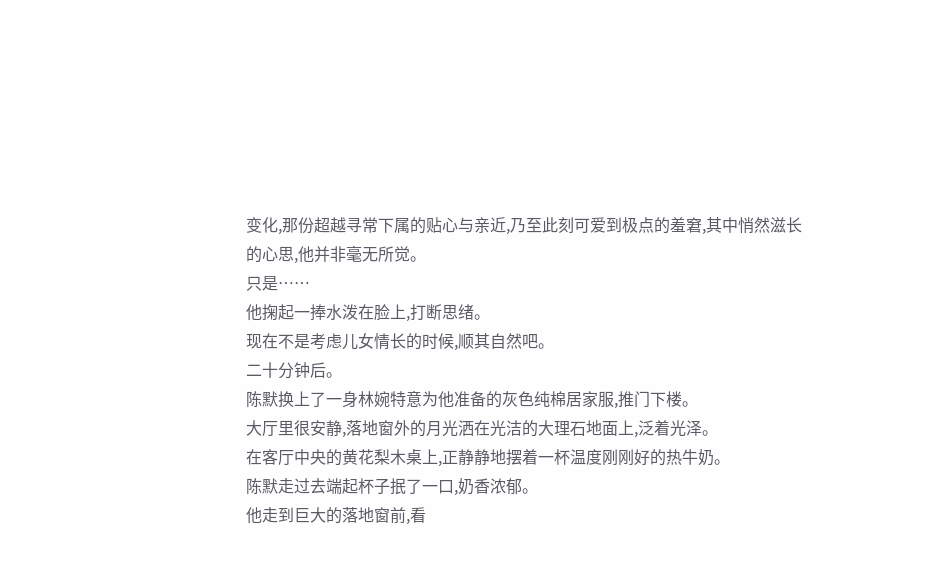变化,那份超越寻常下属的贴心与亲近,乃至此刻可爱到极点的羞窘,其中悄然滋长的心思,他并非毫无所觉。
只是……
他掬起一捧水泼在脸上,打断思绪。
现在不是考虑儿女情长的时候,顺其自然吧。
二十分钟后。
陈默换上了一身林婉特意为他准备的灰色纯棉居家服,推门下楼。
大厅里很安静,落地窗外的月光洒在光洁的大理石地面上,泛着光泽。
在客厅中央的黄花梨木桌上,正静静地摆着一杯温度刚刚好的热牛奶。
陈默走过去端起杯子抿了一口,奶香浓郁。
他走到巨大的落地窗前,看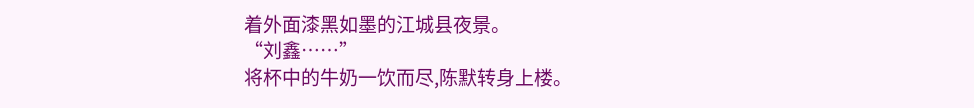着外面漆黑如墨的江城县夜景。
“刘鑫……”
将杯中的牛奶一饮而尽,陈默转身上楼。